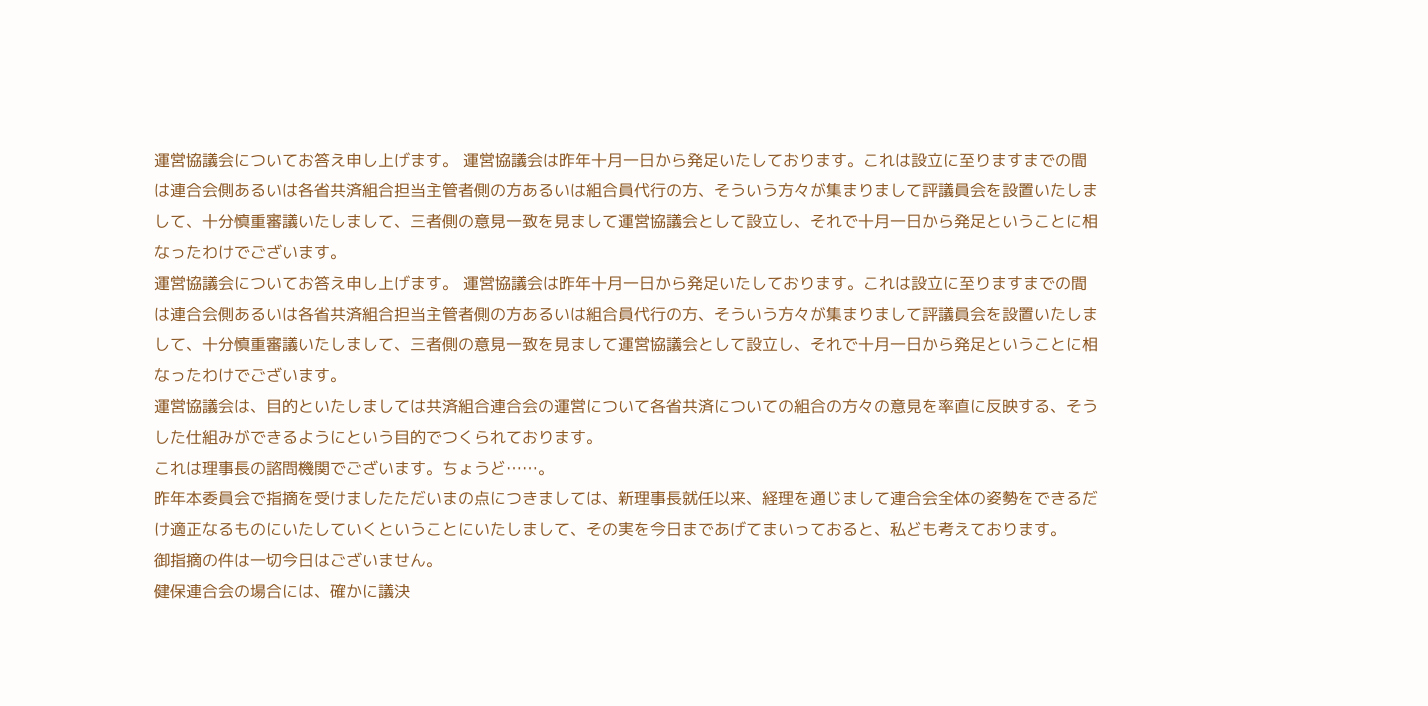運営協議会についてお答え申し上げます。 運営協議会は昨年十月一日から発足いたしております。これは設立に至りますまでの間は連合会側あるいは各省共済組合担当主管者側の方あるいは組合員代行の方、そういう方々が集まりまして評議員会を設置いたしまして、十分慎重審議いたしまして、三者側の意見一致を見まして運営協議会として設立し、それで十月一日から発足ということに相なったわけでございます。
運営協議会についてお答え申し上げます。 運営協議会は昨年十月一日から発足いたしております。これは設立に至りますまでの間は連合会側あるいは各省共済組合担当主管者側の方あるいは組合員代行の方、そういう方々が集まりまして評議員会を設置いたしまして、十分慎重審議いたしまして、三者側の意見一致を見まして運営協議会として設立し、それで十月一日から発足ということに相なったわけでございます。
運営協議会は、目的といたしましては共済組合連合会の運営について各省共済についての組合の方々の意見を率直に反映する、そうした仕組みができるようにという目的でつくられております。
これは理事長の諮問機関でございます。ちょうど……。
昨年本委員会で指摘を受けましたただいまの点につきましては、新理事長就任以来、経理を通じまして連合会全体の姿勢をできるだけ適正なるものにいたしていくということにいたしまして、その実を今日まであげてまいっておると、私ども考えております。
御指摘の件は一切今日はございません。
健保連合会の場合には、確かに議決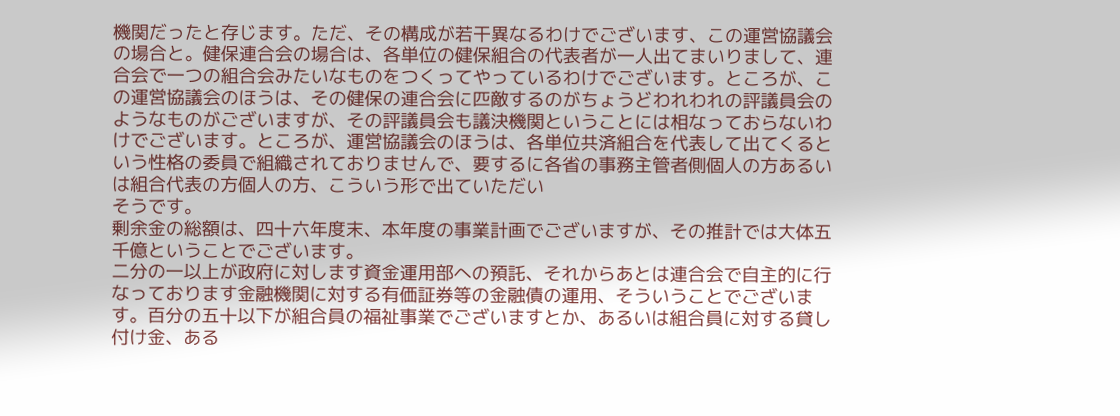機関だったと存じます。ただ、その構成が若干異なるわけでございます、この運営協議会の場合と。健保連合会の場合は、各単位の健保組合の代表者が一人出てまいりまして、連合会で一つの組合会みたいなものをつくってやっているわけでございます。ところが、この運営協議会のほうは、その健保の連合会に匹敵するのがちょうどわれわれの評議員会のようなものがございますが、その評議員会も議決機関ということには相なっておらないわけでございます。ところが、運営協議会のほうは、各単位共済組合を代表して出てくるという性格の委員で組織されておりませんで、要するに各省の事務主管者側個人の方あるいは組合代表の方個人の方、こういう形で出ていただい
そうです。
剰余金の総額は、四十六年度末、本年度の事業計画でございますが、その推計では大体五千億ということでございます。
二分の一以上が政府に対します資金運用部への預託、それからあとは連合会で自主的に行なっております金融機関に対する有価証券等の金融債の運用、そういうことでございます。百分の五十以下が組合員の福祉事業でございますとか、あるいは組合員に対する貸し付け金、ある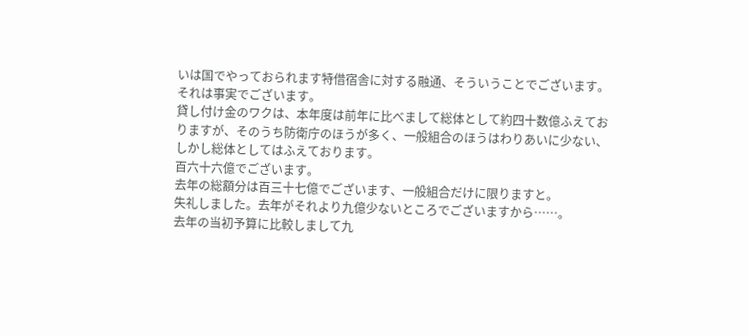いは国でやっておられます特借宿舎に対する融通、そういうことでございます。
それは事実でございます。
貸し付け金のワクは、本年度は前年に比べまして総体として約四十数億ふえておりますが、そのうち防衛庁のほうが多く、一般組合のほうはわりあいに少ない、しかし総体としてはふえております。
百六十六億でございます。
去年の総額分は百三十七億でございます、一般組合だけに限りますと。
失礼しました。去年がそれより九億少ないところでございますから……。
去年の当初予算に比較しまして九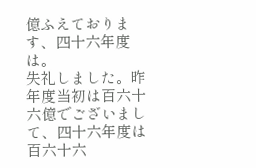億ふえております、四十六年度は。
失礼しました。昨年度当初は百六十六億でございまして、四十六年度は百六十六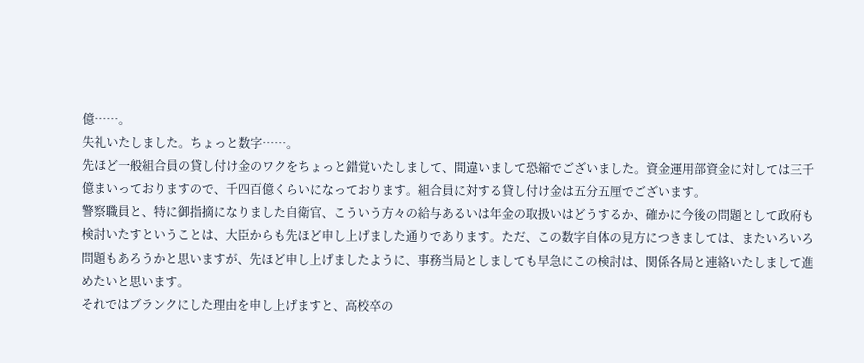億……。
失礼いたしました。ちょっと数字……。
先ほど一般組合員の貸し付け金のワクをちょっと錯覚いたしまして、間違いまして恐縮でございました。資金運用部資金に対しては三千億まいっておりますので、千四百億くらいになっております。組合員に対する貸し付け金は五分五厘でございます。
警察職員と、特に御指摘になりました自衛官、こういう方々の給与あるいは年金の取扱いはどうするか、確かに今後の問題として政府も検討いたすということは、大臣からも先ほど申し上げました通りであります。ただ、この数字自体の見方につきましては、またいろいろ問題もあろうかと思いますが、先ほど申し上げましたように、事務当局としましても早急にこの検討は、関係各局と連絡いたしまして進めたいと思います。
それではブランクにした理由を申し上げますと、高校卒の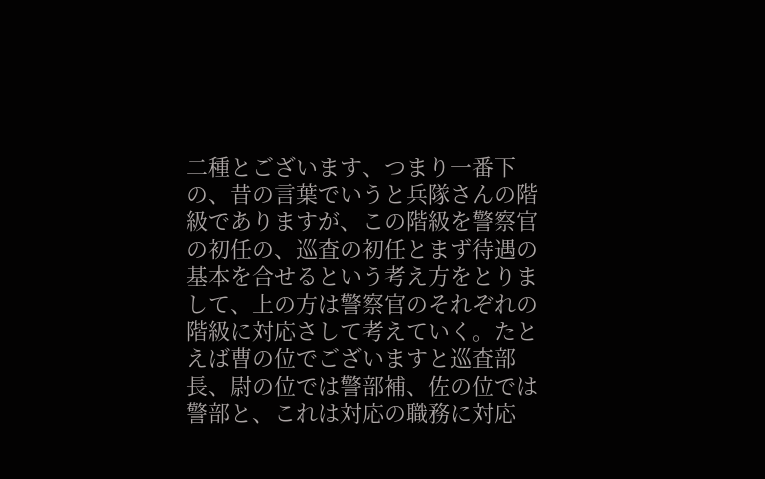二種とございます、つまり一番下の、昔の言葉でいうと兵隊さんの階級でありますが、この階級を警察官の初任の、巡査の初任とまず待遇の基本を合せるという考え方をとりまして、上の方は警察官のそれぞれの階級に対応さして考えていく。たとえば曹の位でございますと巡査部長、尉の位では警部補、佐の位では警部と、これは対応の職務に対応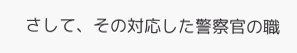さして、その対応した警察官の職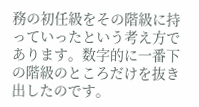務の初任級をその階級に持っていったという考え方であります。数字的に一番下の階級のところだけを抜き出したのです。